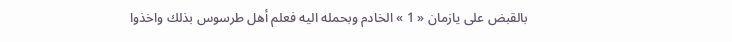بالقبض على يازمان « 1 » الخادم وبحمله اليه فعلم أهل طرسوس بذلك واخذوا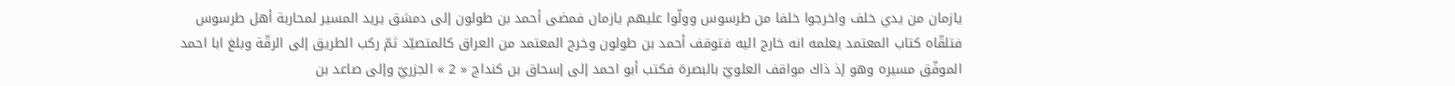يازمان من يدي خلف واخرجوا خلفا من طرسوس وولّوا عليهم يازمان فمضى أحمد بن طولون إلى دمشق يريد المسير لمحاربة أهل طرسوس فتلقّاه كتاب المعتمد يعلمه انه خارج اليه فتوقف أحمد بن طولون وخرج المعتمد من العراق كالمتصيّد ثمّ ركب الطريق إلى الرقّة وبلغ ابا احمد الموفّق مسيره وهو إذ ذاك مواقف العلويّ بالبصرة فكتب أبو احمد إلى إسحاق بن كنداج « 2 » الجزريّ وإلى صاعد بن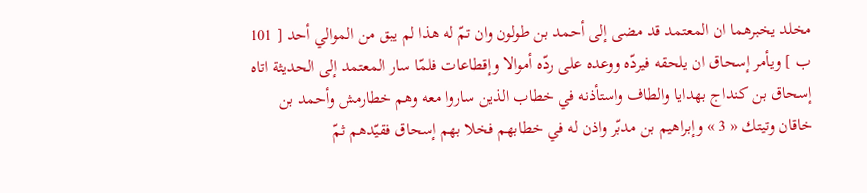مخلد يخبرهما ان المعتمد قد مضى إلى أحمد بن طولون وان تمّ له هذا لم يبق من الموالي أحد [ 101 ب ] ويأمر إسحاق ان يلحقه فيردّه ووعده على ردّه أموالا وإقطاعات فلمّا سار المعتمد إلى الحديثة اتاه إسحاق بن كنداج بهدايا والطاف واستأذنه في خطاب الذين ساروا معه وهم خطارمش وأحمد بن خاقان وتيتك « 3 » وإبراهيم بن مدبّر واذن له في خطابهم فخلا بهم إسحاق فقيّدهم ثمّ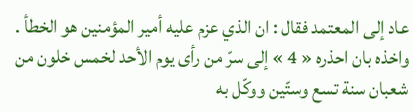عاد إلى المعتمد فقال : ان الذي عزم عليه أمير المؤمنين هو الخطأ . واخذه بان احذره « 4 » إلى سرّ من رأى يوم الأحد لخمس خلون من شعبان سنة تسع وستّين ووكّل به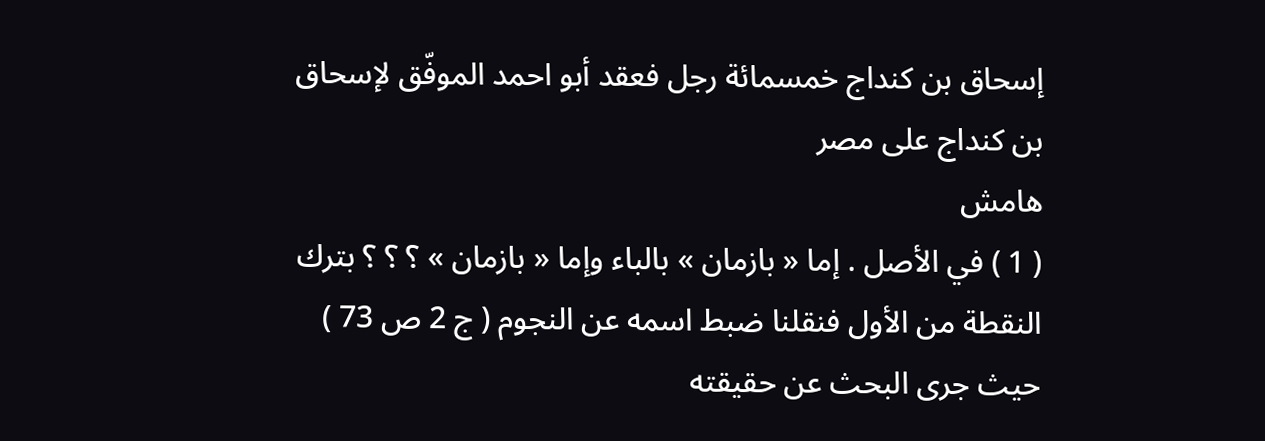إسحاق بن كنداج خمسمائة رجل فعقد أبو احمد الموفّق لإسحاق بن كنداج على مصر
هامش
( 1 ) في الأصل . إما « بازمان » بالباء وإما « بازمان » ؟ ؟ ؟ بترك النقطة من الأول فنقلنا ضبط اسمه عن النجوم ( ج 2 ص 73 ) حيث جرى البحث عن حقيقته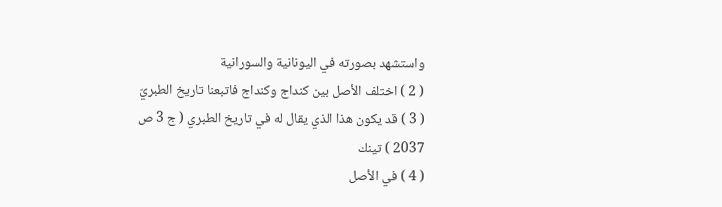واستشهد بصورته في اليونانية والسورانية
( 2 ) اختلف الأصل بين كنداج وكنداج فاتبعنا تاريخ الطبريّ
( 3 ) قد يكون هذا الذي يقال له في تاريخ الطبري ( ج 3 ص 2037 ) تينك
( 4 ) في الأصل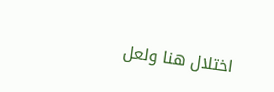اختلال هنا ولعل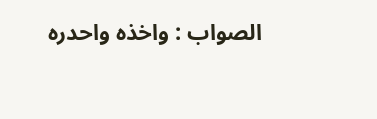الصواب : واخذه واحدره